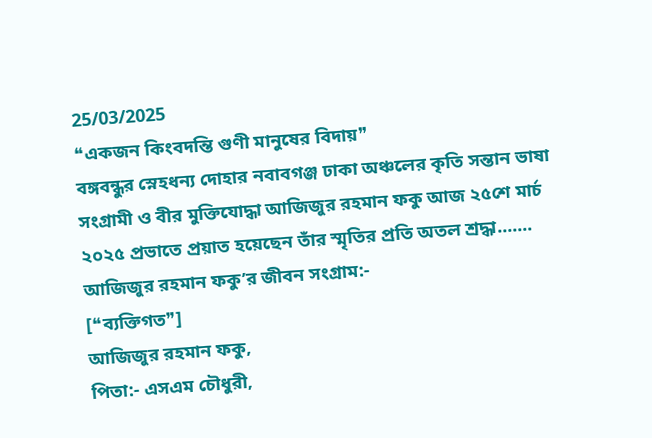25/03/2025
❝একজন কিংবদন্তি গুণী মানুষের বিদায়❞
বঙ্গবন্ধুর স্নেহধন্য দোহার নবাবগঞ্জ ঢাকা অঞ্চলের কৃতি সন্তান ভাষা সংগ্রামী ও বীর মুক্তিযোদ্ধা আজিজুর রহমান ফকু আজ ২৫শে মার্চ ২০২৫ প্রভাতে প্রয়াত হয়েছেন তাঁর স্মৃতির প্রতি অতল শ্রদ্ধা.......
আজিজুর রহমান ফকু’র জীবন সংগ্রাম:-
[❝ব্যক্তিগত❞]
আজিজুর রহমান ফকু,
পিতা:- এসএম চৌধুরী,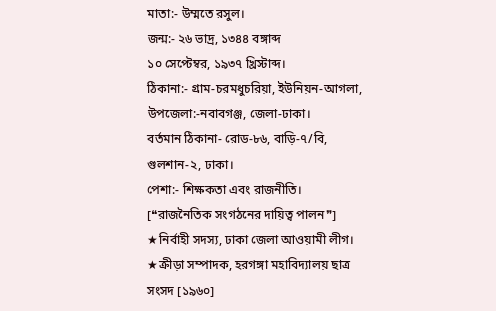মাতা:- উম্মতে রসুল।
জন্ম:- ২৬ ভাদ্র, ১৩৪৪ বঙ্গাব্দ
১০ সেপ্টেম্বর, ১৯৩৭ খ্রিস্টাব্দ।
ঠিকানা:- গ্রাম-চরমধুচরিয়া, ইউনিয়ন-আগলা, উপজেলা:-নবাবগঞ্জ, জেলা-ঢাকা।
বর্তমান ঠিকানা- রোড-৮৬, বাড়ি-৭/বি, গুলশান-২, ঢাকা।
পেশা:- শিক্ষকতা এবং রাজনীতি।
[❝রাজনৈতিক সংগঠনের দায়িত্ব পালন❞]
★নির্বাহী সদস্য, ঢাকা জেলা আওয়ামী লীগ।
★ক্রীড়া সম্পাদক, হরগঙ্গা মহাবিদ্যালয় ছাত্র সংসদ [১৯৬০]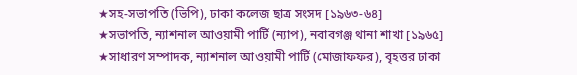★সহ-সভাপতি (ভিপি), ঢাকা কলেজ ছাত্র সংসদ [১৯৬৩-৬৪]
★সভাপতি, ন্যাশনাল আওয়ামী পার্টি (ন্যাপ), নবাবগঞ্জ থানা শাখা [১৯৬৫]
★সাধারণ সম্পাদক, ন্যাশনাল আওয়ামী পার্টি (মোজাফফর), বৃহত্তর ঢাকা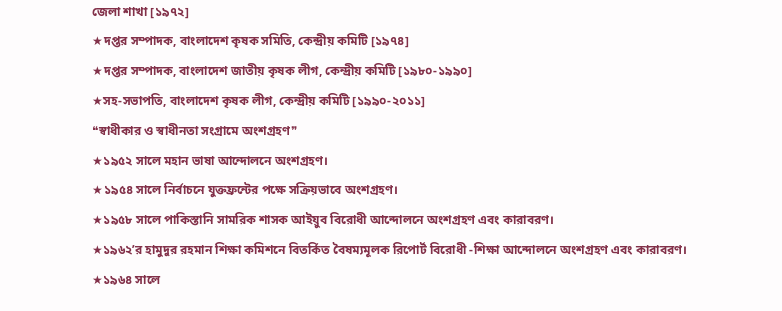জেলা শাখা [১৯৭২]
★দপ্তর সম্পাদক, বাংলাদেশ কৃষক সমিতি, কেন্দ্রীয় কমিটি [১৯৭৪]
★দপ্তর সম্পাদক, বাংলাদেশ জাতীয় কৃষক লীগ, কেন্দ্রীয় কমিটি [১৯৮০-১৯৯০]
★সহ-সভাপতি, বাংলাদেশ কৃষক লীগ, কেন্দ্রীয় কমিটি [১৯৯০-২০১১]
❝স্বাধীকার ও স্বাধীনতা সংগ্রামে অংশগ্রহণ❞
★১৯৫২ সালে মহান ভাষা আন্দোলনে অংশগ্রহণ।
★১৯৫৪ সালে নির্বাচনে যুক্তফ্রন্টের পক্ষে সক্রিয়ভাবে অংশগ্রহণ।
★১৯৫৮ সালে পাকিস্তানি সামরিক শাসক আইয়ুব বিরোধী আন্দোলনে অংশগ্রহণ এবং কারাবরণ।
★১৯৬২’র হামুদুর রহমান শিক্ষা কমিশনে বিতর্কিত বৈষম্যমূলক রিপোর্ট বিরোধী -শিক্ষা আন্দোলনে অংশগ্রহণ এবং কারাবরণ।
★১৯৬৪ সালে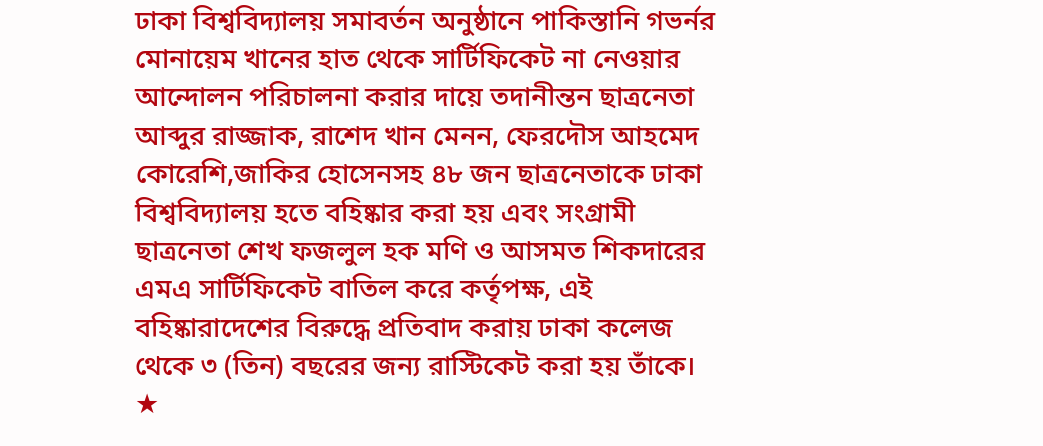ঢাকা বিশ্ববিদ্যালয় সমাবর্তন অনুষ্ঠানে পাকিস্তানি গভর্নর মোনায়েম খানের হাত থেকে সার্টিফিকেট না নেওয়ার আন্দোলন পরিচালনা করার দায়ে তদানীন্তন ছাত্রনেতা আব্দুর রাজ্জাক, রাশেদ খান মেনন, ফেরদৌস আহমেদ কোরেশি,জাকির হোসেনসহ ৪৮ জন ছাত্রনেতাকে ঢাকা বিশ্ববিদ্যালয় হতে বহিষ্কার করা হয় এবং সংগ্রামী ছাত্রনেতা শেখ ফজলুল হক মণি ও আসমত শিকদারের এমএ সার্টিফিকেট বাতিল করে কর্তৃপক্ষ, এই বহিষ্কারাদেশের বিরুদ্ধে প্রতিবাদ করায় ঢাকা কলেজ থেকে ৩ (তিন) বছরের জন্য রাস্টিকেট করা হয় তাঁকে।
★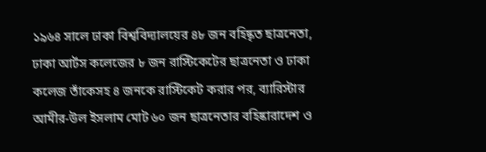১৯৬৪ সালে ঢাকা বিশ্ববিদ্যালয়ের ৪৮ জন বহিষ্কৃত ছাত্রনেতা, ঢাকা আর্টস কলেজের ৮ জন রাস্টিকেটের ছাত্রনেতা ও ঢাকা কলেজ তাঁকেসহ ৪ জনকে রাস্টিকেট করার পর, ব্যারিস্টার আমীর-উল ইসলাম মোট ৬০ জন ছাত্রনেতার বহিষ্কারাদেশ ও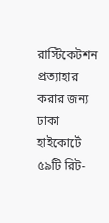রাস্টিকেটশন প্রত্যাহার করার জন্য ঢাকা হাইকোর্টে ৫৯টি রিট-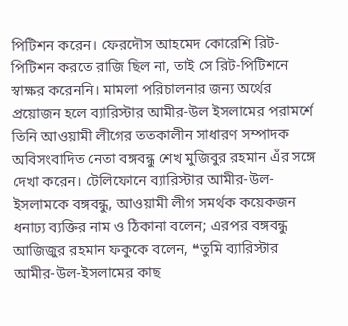পিটিশন করেন। ফেরদৌস আহমেদ কোরেশি রিট-পিটিশন করতে রাজি ছিল না, তাই সে রিট-পিটিশনে স্বাক্ষর করেননি। মামলা পরিচালনার জন্য অর্থের প্রয়োজন হলে ব্যারিস্টার আমীর-উল ইসলামের পরামর্শে তিনি আওয়ামী লীগের ততকালীন সাধারণ সম্পাদক অবিসংবাদিত নেতা বঙ্গবন্ধু শেখ মুজিবুর রহমান এঁর সঙ্গে দেখা করেন। টেলিফোনে ব্যারিস্টার আমীর-উল-ইসলামকে বঙ্গবন্ধু, আওয়ামী লীগ সমর্থক কয়েকজন ধনাঢ্য ব্যক্তির নাম ও ঠিকানা বলেন; এরপর বঙ্গবন্ধু আজিজুর রহমান ফকুকে বলেন, ❝তুমি ব্যারিস্টার আমীর-উল-ইসলামের কাছ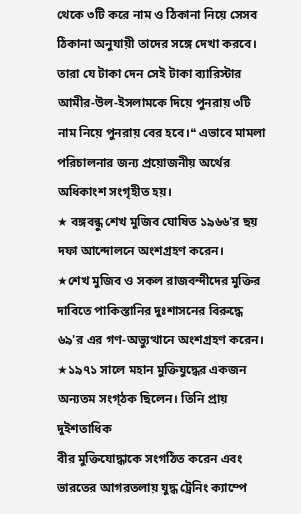থেকে ৩টি করে নাম ও ঠিকানা নিয়ে সেসব ঠিকানা অনুযায়ী তাদের সঙ্গে দেখা করবে। তারা যে টাকা দেন সেই টাকা ব্যারিস্টার আমীর-উল-ইসলামকে দিয়ে পুনরায় ৩টি নাম নিয়ে পুনরায় বের হবে।❝ এভাবে মামলা পরিচালনার জন্য প্রয়োজনীয় অর্থের অধিকাংশ সংগৃহীত হয়।
★ বঙ্গবন্ধু শেখ মুজিব ঘোষিত ১৯৬৬'র ছয় দফা আন্দোলনে অংশগ্রহণ করেন।
★শেখ মুজিব ও সকল রাজবন্দীদের মুক্তির দাবিতে পাকিস্তানির দুঃশাসনের বিরুদ্ধে ৬৯'র এর গণ-অভ্যুত্থানে অংশগ্রহণ করেন।
★১৯৭১ সালে মহান মুক্তিযুদ্ধের একজন অন্যতম সংগ্ঠক ছিলেন। তিনি প্রায় দুইশতাধিক
বীর মুক্তিযোদ্ধাকে সংগঠিত করেন এবং ভারতের আগরতলায় যুদ্ধ ট্রেনিং ক্যাম্পে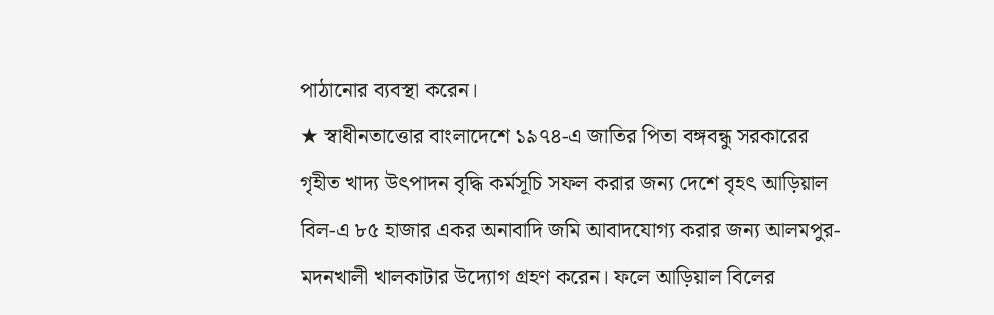পাঠানোর ব্যবস্থা করেন।
★ স্বাধীনতাত্তোর বাংলাদেশে ১৯৭৪-এ জাতির পিতা বঙ্গবন্ধু সরকারের গৃহীত খাদ্য উৎপাদন বৃদ্ধি কর্মসূচি সফল করার জন্য দেশে বৃহৎ আড়িয়াল বিল-এ ৮৫ হাজার একর অনাবাদি জমি আবাদযোগ্য করার জন্য আলমপুর-মদনখালী খালকাটার উদ্যোগ গ্রহণ করেন। ফলে আড়িয়াল বিলের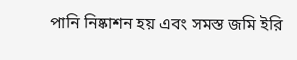পানি নিষ্কাশন হয় এবং সমস্ত জমি ইরি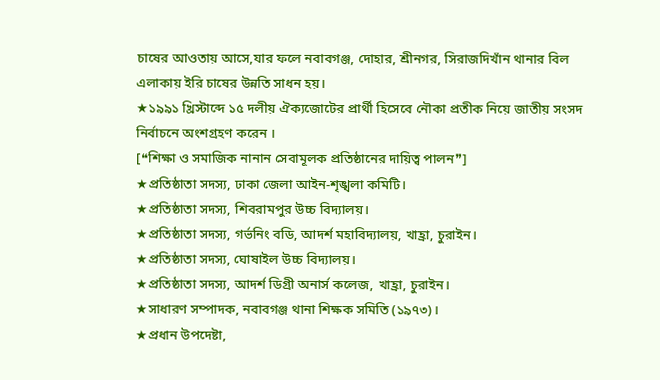চাষের আওতায় আসে,যার ফলে নবাবগঞ্জ, দোহার, শ্রীনগর, সিরাজদিখাঁন থানার বিল এলাকায় ইরি চাষের উন্নতি সাধন হয়।
★১৯৯১ খ্রিস্টাব্দে ১৫ দলীয় ঐক্যজোটের প্রার্থী হিসেবে নৌকা প্রতীক নিয়ে জাতীয় সংসদ নির্বাচনে অংশগ্রহণ করেন ।
[❝শিক্ষা ও সমাজিক নানান সেবামূলক প্রতিষ্ঠানের দায়িত্ব পালন❞]
★প্রতিষ্ঠাতা সদস্য, ঢাকা জেলা আইন-শৃঙ্খলা কমিটি।
★প্রতিষ্ঠাতা সদস্য, শিবরামপুর উচ্চ বিদ্যালয়।
★প্রতিষ্ঠাতা সদস্য, গর্ভনিং বডি, আদর্শ মহাবিদ্যালয়, খাহ্রা, চুরাইন।
★প্রতিষ্ঠাতা সদস্য, ঘোষাইল উচ্চ বিদ্যালয়।
★প্রতিষ্ঠাতা সদস্য, আদর্শ ডিগ্রী অনার্স কলেজ, খাহ্রা, চুরাইন।
★সাধারণ সম্পাদক, নবাবগঞ্জ থানা শিক্ষক সমিতি (১৯৭৩)।
★প্রধান উপদেষ্টা,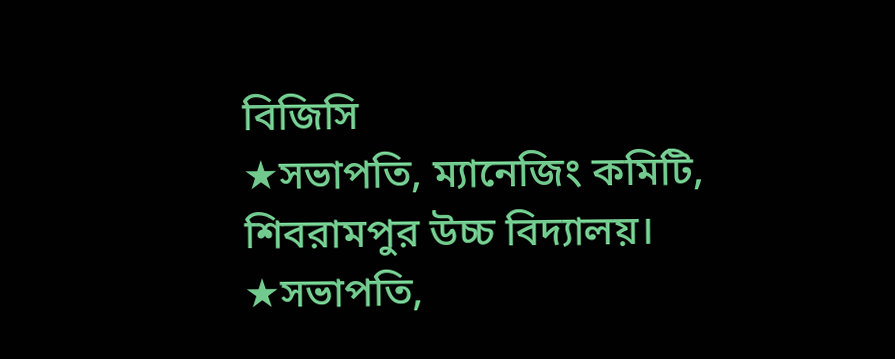বিজিসি
★সভাপতি, ম্যানেজিং কমিটি, শিবরামপুর উচ্চ বিদ্যালয়।
★সভাপতি,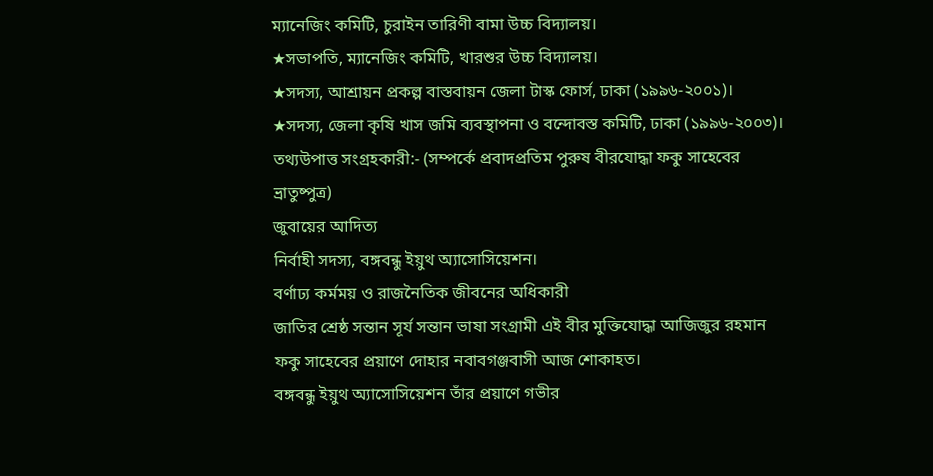ম্যানেজিং কমিটি, চুরাইন তারিণী বামা উচ্চ বিদ্যালয়।
★সভাপতি, ম্যানেজিং কমিটি, খারশুর উচ্চ বিদ্যালয়।
★সদস্য, আশ্রায়ন প্রকল্প বাস্তবায়ন জেলা টাস্ক ফোর্স, ঢাকা (১৯৯৬-২০০১)।
★সদস্য, জেলা কৃষি খাস জমি ব্যবস্থাপনা ও বন্দোবস্ত কমিটি, ঢাকা (১৯৯৬-২০০৩)।
তথ্যউপাত্ত সংগ্রহকারী:- (সম্পর্কে প্রবাদপ্রতিম পুরুষ বীরযোদ্ধা ফকু সাহেবের ভ্রাতুষ্পুত্র)
জুবায়ের আদিত্য
নির্বাহী সদস্য, বঙ্গবন্ধু ইয়ুথ অ্যাসোসিয়েশন।
বর্ণাঢ্য কর্মময় ও রাজনৈতিক জীবনের অধিকারী
জাতির শ্রেষ্ঠ সন্তান সূর্য সন্তান ভাষা সংগ্রামী এই বীর মুক্তিযোদ্ধা আজিজুর রহমান ফকু সাহেবের প্রয়াণে দোহার নবাবগঞ্জবাসী আজ শোকাহত।
বঙ্গবন্ধু ইয়ুথ অ্যাসোসিয়েশন তাঁর প্রয়াণে গভীর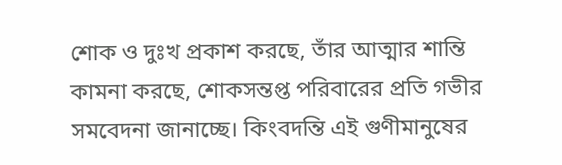শোক ও দুঃখ প্রকাশ করছে, তাঁর আত্মার শান্তি কামনা করছে, শোকসন্তপ্ত পরিবারের প্রতি গভীর সমবেদনা জানাচ্ছে। কিংবদন্তি এই গুণীমানুষের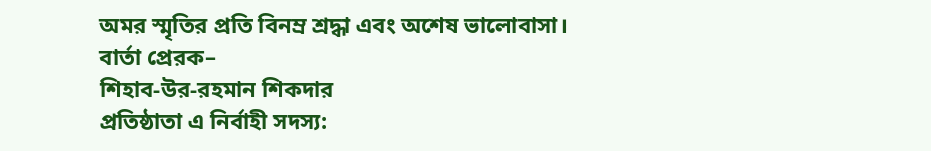অমর স্মৃতির প্রতি বিনম্র শ্রদ্ধা এবং অশেষ ভালোবাসা।
বার্তা প্রেরক–
শিহাব-উর-রহমান শিকদার
প্রতিষ্ঠাতা এ নির্বাহী সদস্য: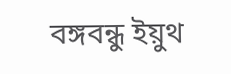বঙ্গবন্ধু ইয়ুথ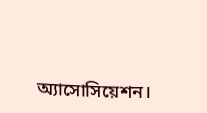অ্যাসোসিয়েশন।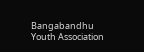Bangabandhu Youth Association